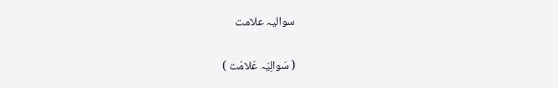سوالیہ علامت

( سَوالِیَہ عَلامَت )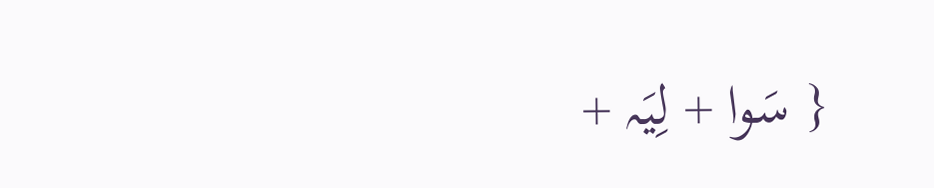{ سَوا + لِیَہ +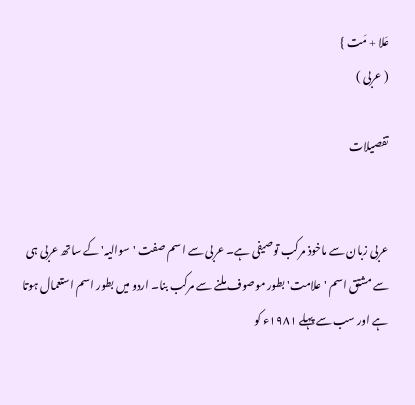عَلا + مَت }
( عربی )

تفصیلات


عربی زبان سے ماخوذ مرکب توصیفی ہے۔ عربی سے اسم صفت 'سوالیہ' کے ساتھ عربی ہی سے مشتق اسم 'علامت' بطور موصوف ملنے سے مرکب بنا۔ اردو میں بطور اسم استعمال ہوتا ہے اور سب سے پہلے ١٩٨١ء کو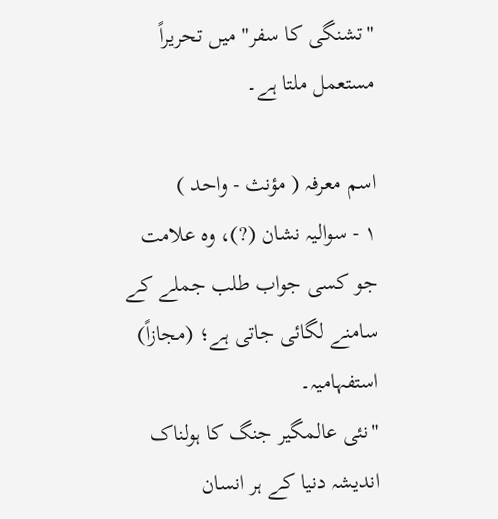"تشنگی کا سفر" میں تحریراً مستعمل ملتا ہے۔

اسم معرفہ ( مؤنث - واحد )
١ - سوالیہ نشان (?)، وہ علامت جو کسی جواب طلب جملے کے سامنے لگائی جاتی ہے؛ (مجازاً) استفہامیہ۔
"نئی عالمگیر جنگ کا ہولناک اندیشہ دنیا کے ہر انسان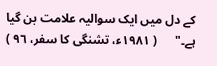کے دل میں ایک سوالیہ علامت بن گیا ہے۔"      ( ١٩٨١ء، تشنگی کا سفر، ٩٦ )